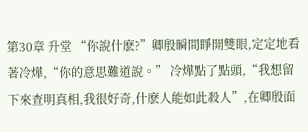第30章 升堂 “你說什麽?”卿殷瞬間睜開雙眼,定定地看著冷燁,“你的意思難道說。” 冷燁點了點頭,“我想留下來查明真相,我很好奇,什麽人能如此殺人”,在卿殷面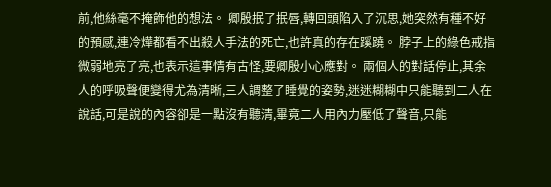前,他絲毫不掩飾他的想法。 卿殷抿了抿唇,轉回頭陷入了沉思,她突然有種不好的預感,連冷燁都看不出殺人手法的死亡,也許真的存在蹊蹺。 脖子上的綠色戒指微弱地亮了亮,也表示這事情有古怪,要卿殷小心應對。 兩個人的對話停止,其余人的呼吸聲便變得尤為清晰,三人調整了睡覺的姿勢,迷迷糊糊中只能聽到二人在說話,可是說的內容卻是一點沒有聽清,畢竟二人用內力壓低了聲音,只能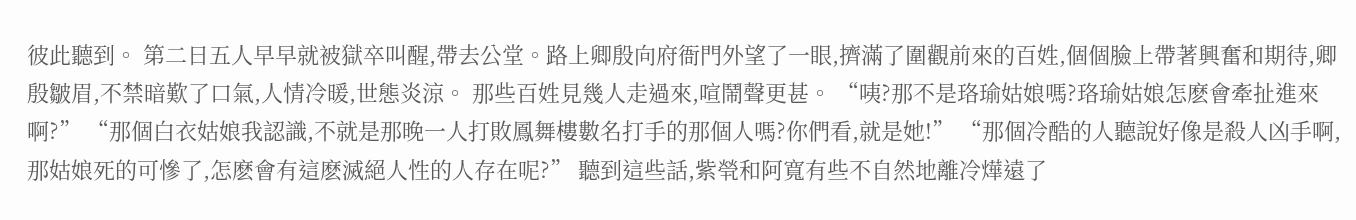彼此聽到。 第二日五人早早就被獄卒叫醒,帶去公堂。路上卿殷向府衙門外望了一眼,擠滿了圍觀前來的百姓,個個臉上帶著興奮和期待,卿殷皺眉,不禁暗歎了口氣,人情冷暖,世態炎涼。 那些百姓見幾人走過來,喧鬧聲更甚。 “咦?那不是珞瑜姑娘嗎?珞瑜姑娘怎麽會牽扯進來啊?” “那個白衣姑娘我認識,不就是那晚一人打敗鳳舞樓數名打手的那個人嗎?你們看,就是她!” “那個冷酷的人聽說好像是殺人凶手啊,那姑娘死的可慘了,怎麽會有這麽滅絕人性的人存在呢?” 聽到這些話,紫煢和阿寬有些不自然地離冷燁遠了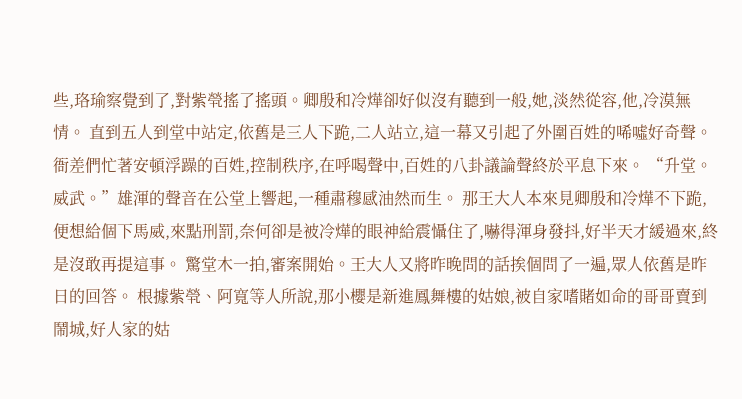些,珞瑜察覺到了,對紫煢搖了搖頭。卿殷和冷燁卻好似沒有聽到一般,她,淡然從容,他,冷漠無情。 直到五人到堂中站定,依舊是三人下跪,二人站立,這一幕又引起了外圍百姓的唏噓好奇聲。衙差們忙著安頓浮躁的百姓,控制秩序,在呼喝聲中,百姓的八卦議論聲終於平息下來。 “升堂。威武。”雄渾的聲音在公堂上響起,一種肅穆感油然而生。 那王大人本來見卿殷和冷燁不下跪,便想給個下馬威,來點刑罰,奈何卻是被冷燁的眼神給震懾住了,嚇得渾身發抖,好半天才緩過來,終是沒敢再提這事。 驚堂木一拍,審案開始。王大人又將昨晚問的話挨個問了一遍,眾人依舊是昨日的回答。 根據紫煢、阿寬等人所說,那小櫻是新進鳳舞樓的姑娘,被自家嗜賭如命的哥哥賣到鬧城,好人家的姑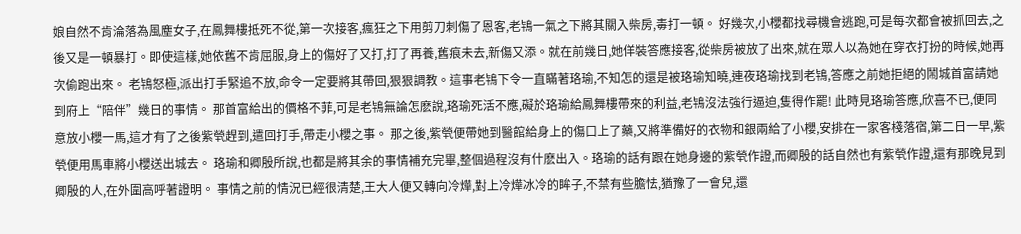娘自然不肯淪落為風塵女子,在鳳舞樓抵死不從,第一次接客,瘋狂之下用剪刀刺傷了恩客,老鴇一氣之下將其關入柴房,毒打一頓。 好幾次,小櫻都找尋機會逃跑,可是每次都會被抓回去,之後又是一頓暴打。即使這樣,她依舊不肯屈服,身上的傷好了又打,打了再養,舊痕未去,新傷又添。就在前幾日,她佯裝答應接客,從柴房被放了出來,就在眾人以為她在穿衣打扮的時候,她再次偷跑出來。 老鴇怒極,派出打手緊追不放,命令一定要將其帶回,狠狠調教。這事老鴇下令一直瞞著珞瑜,不知怎的還是被珞瑜知曉,連夜珞瑜找到老鴇,答應之前她拒絕的鬧城首富請她到府上“陪伴”幾日的事情。 那首富給出的價格不菲,可是老鴇無論怎麽說,珞瑜死活不應,礙於珞瑜給鳳舞樓帶來的利益,老鴇沒法強行逼迫,隻得作罷! 此時見珞瑜答應,欣喜不已,便同意放小櫻一馬,這才有了之後紫煢趕到,遣回打手,帶走小櫻之事。 那之後,紫煢便帶她到醫館給身上的傷口上了藥,又將準備好的衣物和銀兩給了小櫻,安排在一家客棧落宿,第二日一早,紫煢便用馬車將小櫻送出城去。 珞瑜和卿殷所說,也都是將其余的事情補充完畢,整個過程沒有什麽出入。珞瑜的話有跟在她身邊的紫煢作證,而卿殷的話自然也有紫煢作證,還有那晚見到卿殷的人,在外圍高呼著證明。 事情之前的情況已經很清楚,王大人便又轉向冷燁,對上冷燁冰冷的眸子,不禁有些膽怯,猶豫了一會兒,還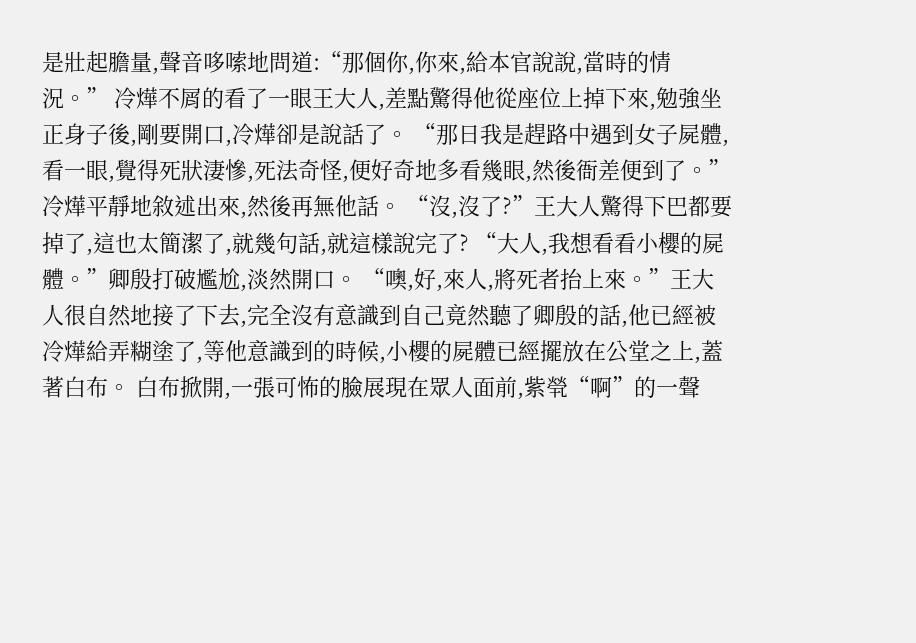是壯起膽量,聲音哆嗦地問道:“那個你,你來,給本官說說,當時的情況。” 冷燁不屑的看了一眼王大人,差點驚得他從座位上掉下來,勉強坐正身子後,剛要開口,冷燁卻是說話了。 “那日我是趕路中遇到女子屍體,看一眼,覺得死狀淒慘,死法奇怪,便好奇地多看幾眼,然後衙差便到了。”冷燁平靜地敘述出來,然後再無他話。 “沒,沒了?”王大人驚得下巴都要掉了,這也太簡潔了,就幾句話,就這樣說完了? “大人,我想看看小櫻的屍體。”卿殷打破尷尬,淡然開口。 “噢,好,來人,將死者抬上來。”王大人很自然地接了下去,完全沒有意識到自己竟然聽了卿殷的話,他已經被冷燁給弄糊塗了,等他意識到的時候,小櫻的屍體已經擺放在公堂之上,蓋著白布。 白布掀開,一張可怖的臉展現在眾人面前,紫煢“啊”的一聲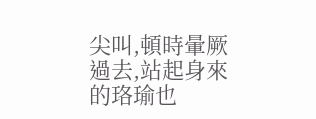尖叫,頓時暈厥過去,站起身來的珞瑜也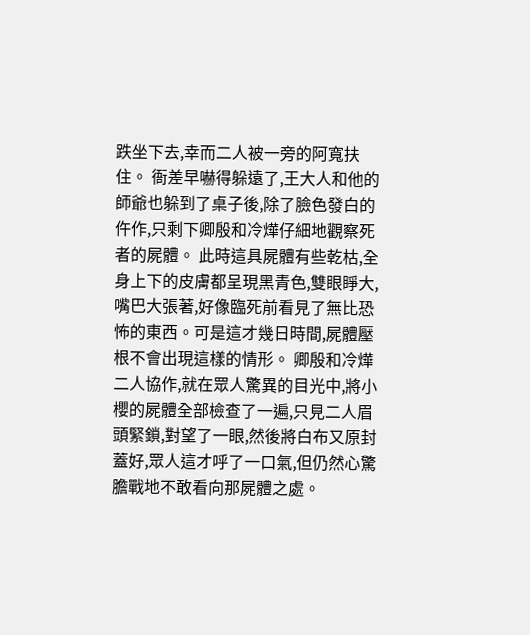跌坐下去,幸而二人被一旁的阿寬扶住。 衙差早嚇得躲遠了,王大人和他的師爺也躲到了桌子後,除了臉色發白的仵作,只剩下卿殷和冷燁仔細地觀察死者的屍體。 此時這具屍體有些乾枯,全身上下的皮膚都呈現黑青色,雙眼睜大,嘴巴大張著,好像臨死前看見了無比恐怖的東西。可是這才幾日時間,屍體壓根不會出現這樣的情形。 卿殷和冷燁二人協作,就在眾人驚異的目光中,將小櫻的屍體全部檢查了一遍,只見二人眉頭緊鎖,對望了一眼,然後將白布又原封蓋好,眾人這才呼了一口氣,但仍然心驚膽戰地不敢看向那屍體之處。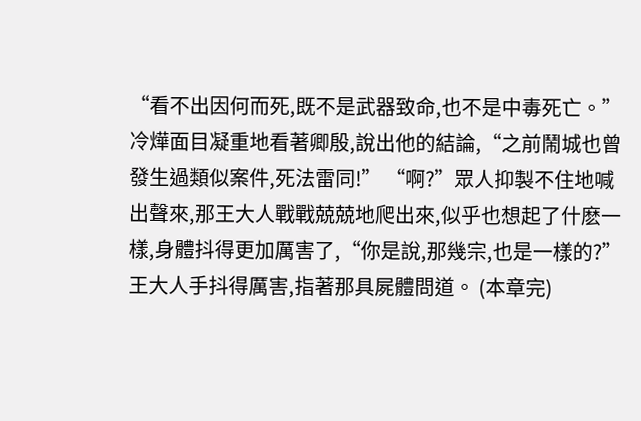“看不出因何而死,既不是武器致命,也不是中毒死亡。”冷燁面目凝重地看著卿殷,說出他的結論,“之前鬧城也曾發生過類似案件,死法雷同!” “啊?”眾人抑製不住地喊出聲來,那王大人戰戰兢兢地爬出來,似乎也想起了什麽一樣,身體抖得更加厲害了,“你是說,那幾宗,也是一樣的?”王大人手抖得厲害,指著那具屍體問道。 (本章完)